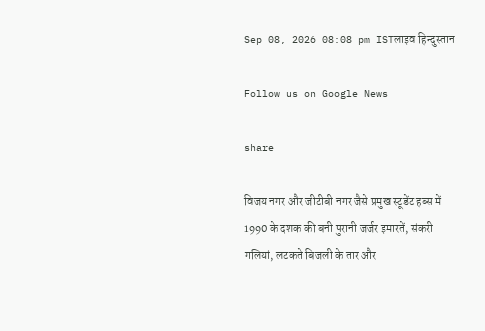Sep 08, 2026 08:08 pm ISTलाइव हिन्दुस्तान

Follow us on Google News

share

विजय नगर और जीटीबी नगर जैसे प्रमुख स्टूडेंट हब्स में 1990 के दशक की बनी पुरानी जर्जर इमारतें, संकरी गलियां, लटकते बिजली के तार और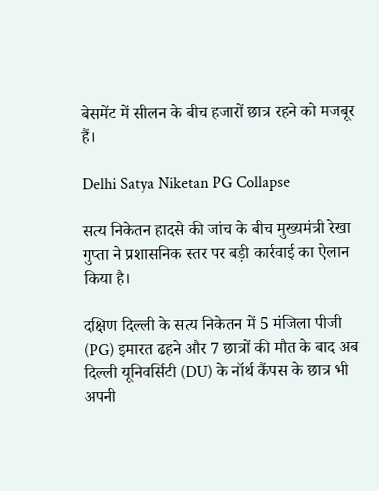बेसमेंट में सीलन के बीच हजारों छात्र रहने को मजबूर हैं।

Delhi Satya Niketan PG Collapse

सत्य निकेतन हादसे की जांच के बीच मुख्यमंत्री रेखा गुप्ता ने प्रशासनिक स्तर पर बड़ी कार्रवाई का ऐलान किया है।

दक्षिण दिल्ली के सत्य निकेतन में 5 मंजिला पीजी (PG) इमारत ढहने और 7 छात्रों की मौत के बाद अब दिल्ली यूनिवर्सिटी (DU) के नॉर्थ कैंपस के छात्र भी अपनी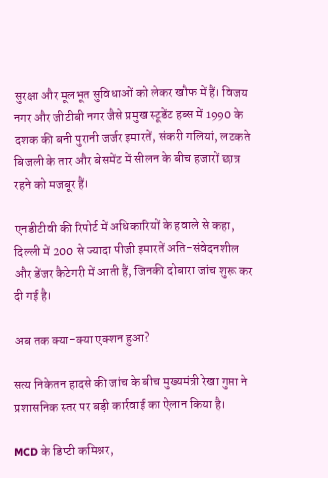सुरक्षा और मूलभूत सुविधाओं को लेकर खौफ में हैं। विजय नगर और जीटीबी नगर जैसे प्रमुख स्टूडेंट हब्स में 1990 के दशक की बनी पुरानी जर्जर इमारतें, संकरी गलियां, लटकते बिजली के तार और बेसमेंट में सीलन के बीच हजारों छात्र रहने को मजबूर हैं।

एनडीटीवी की रिपोर्ट में अधिकारियों के हवाले से कहा, दिल्ली में 200 से ज्यादा पीजी इमारतें अति-संवेदनशील और डेंजर कैटेगरी में आती हैं, जिनकी दोबारा जांच शुरू कर दी गई है।

अब तक क्या-क्या एक्शन हुआ?

सत्य निकेतन हादसे की जांच के बीच मुख्यमंत्री रेखा गुप्ता ने प्रशासनिक स्तर पर बड़ी कार्रवाई का ऐलान किया है।

MCD के डिप्टी कमिश्नर,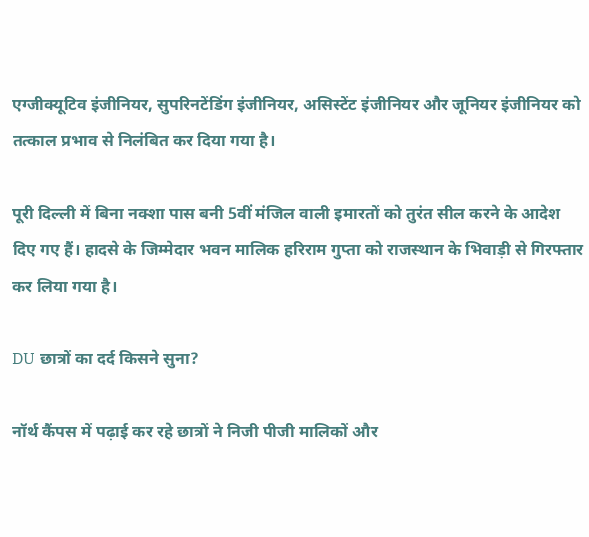एग्जीक्यूटिव इंजीनियर, सुपरिनटेंडिंग इंजीनियर, असिस्टेंट इंजीनियर और जूनियर इंजीनियर को तत्काल प्रभाव से निलंबित कर दिया गया है।

पूरी दिल्ली में बिना नक्शा पास बनी 5वीं मंजिल वाली इमारतों को तुरंत सील करने के आदेश दिए गए हैं। हादसे के जिम्मेदार भवन मालिक हरिराम गुप्ता को राजस्थान के भिवाड़ी से गिरफ्तार कर लिया गया है।

DU छात्रों का दर्द किसने सुना?

नॉर्थ कैंपस में पढ़ाई कर रहे छात्रों ने निजी पीजी मालिकों और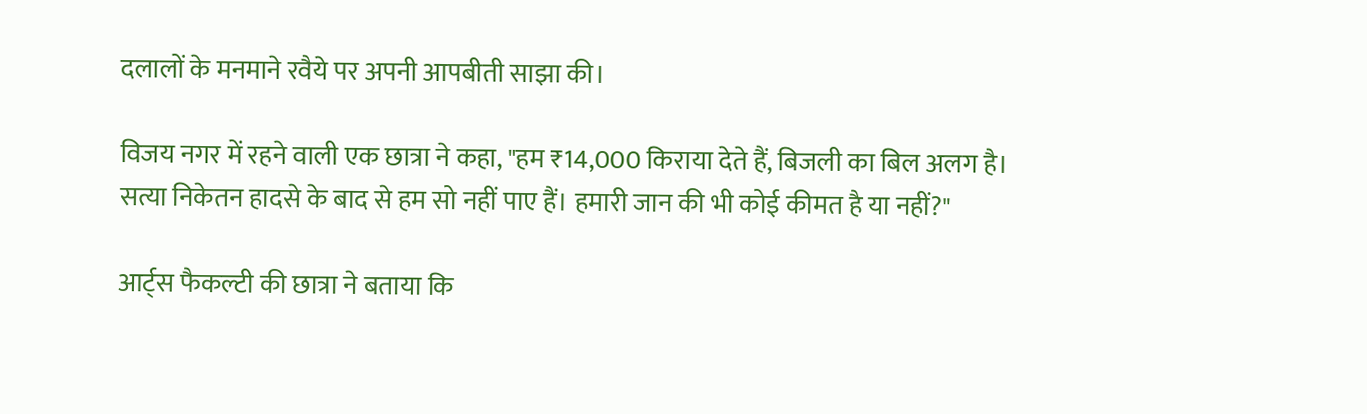दलालों के मनमाने रवैये पर अपनी आपबीती साझा की।

विजय नगर में रहने वाली एक छात्रा ने कहा, "हम ₹14,000 किराया देते हैं, बिजली का बिल अलग है। सत्या निकेतन हादसे के बाद से हम सो नहीं पाए हैं। हमारी जान की भी कोई कीमत है या नहीं?"

आर्ट्स फैकल्टी की छात्रा ने बताया कि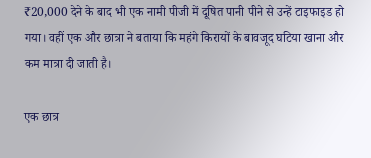₹20,000 देने के बाद भी एक नामी पीजी में दूषित पानी पीने से उन्हें टाइफाइड हो गया। वहीं एक और छात्रा ने बताया कि महंगे किरायों के बावजूद घटिया खाना और कम मात्रा दी जाती है।

एक छात्र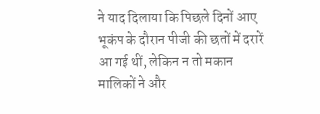ने याद दिलाया कि पिछले दिनों आए भूकंप के दौरान पीजी की छतों में दरारें आ गई थीं, लेकिन न तो मकान मालिकों ने और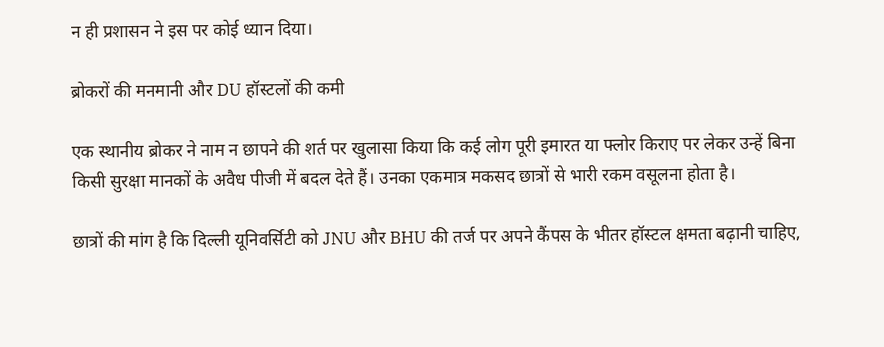न ही प्रशासन ने इस पर कोई ध्यान दिया।

ब्रोकरों की मनमानी और DU हॉस्टलों की कमी

एक स्थानीय ब्रोकर ने नाम न छापने की शर्त पर खुलासा किया कि कई लोग पूरी इमारत या फ्लोर किराए पर लेकर उन्हें बिना किसी सुरक्षा मानकों के अवैध पीजी में बदल देते हैं। उनका एकमात्र मकसद छात्रों से भारी रकम वसूलना होता है।

छात्रों की मांग है कि दिल्ली यूनिवर्सिटी को JNU और BHU की तर्ज पर अपने कैंपस के भीतर हॉस्टल क्षमता बढ़ानी चाहिए,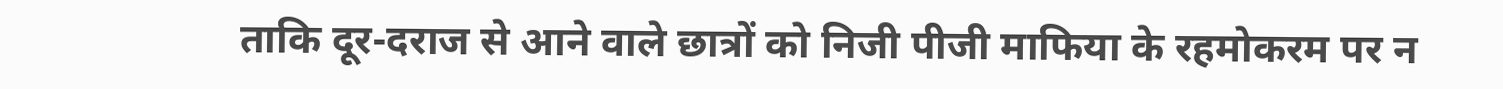ताकि दूर-दराज से आने वाले छात्रों को निजी पीजी माफिया के रहमोकरम पर न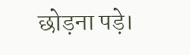छोड़ना पड़े।